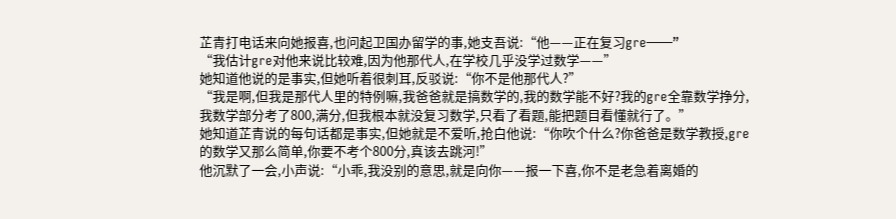芷青打电话来向她报喜,也问起卫国办留学的事,她支吾说:“他——正在复习gre——”
“我估计gre对他来说比较难,因为他那代人,在学校几乎没学过数学——”
她知道他说的是事实,但她听着很刺耳,反驳说:“你不是他那代人?”
“我是啊,但我是那代人里的特例嘛,我爸爸就是搞数学的,我的数学能不好?我的gre全靠数学挣分,我数学部分考了800,满分,但我根本就没复习数学,只看了看题,能把题目看懂就行了。”
她知道芷青说的每句话都是事实,但她就是不爱听,抢白他说:“你吹个什么?你爸爸是数学教授,gre的数学又那么简单,你要不考个800分,真该去跳河!”
他沉默了一会,小声说:“小乖,我没别的意思,就是向你——报一下喜,你不是老急着离婚的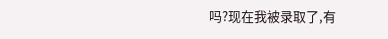吗?现在我被录取了,有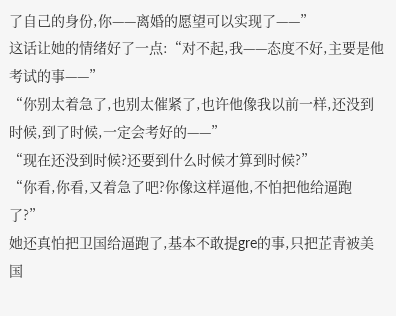了自己的身份,你——离婚的愿望可以实现了——”
这话让她的情绪好了一点:“对不起,我——态度不好,主要是他考试的事——”
“你别太着急了,也别太催紧了,也许他像我以前一样,还没到时候,到了时候,一定会考好的——”
“现在还没到时候?还要到什么时候才算到时候?”
“你看,你看,又着急了吧?你像这样逼他,不怕把他给逼跑了?”
她还真怕把卫国给逼跑了,基本不敢提gre的事,只把芷青被美国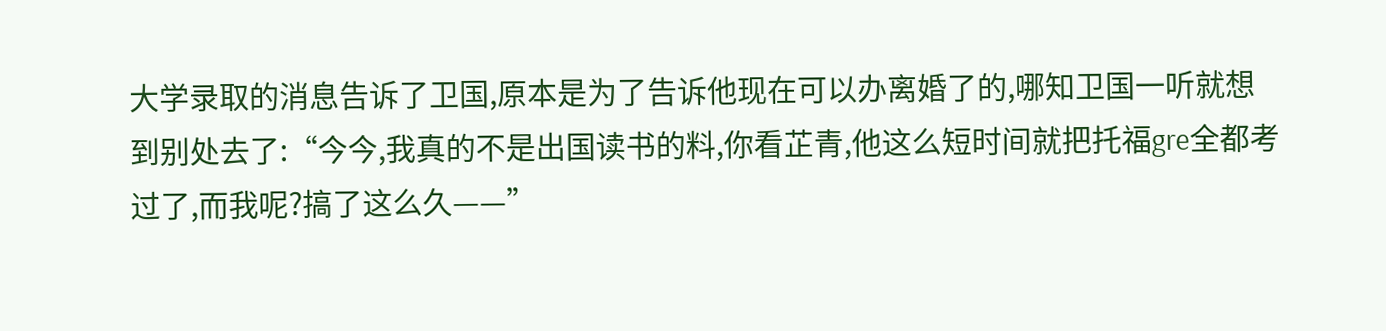大学录取的消息告诉了卫国,原本是为了告诉他现在可以办离婚了的,哪知卫国一听就想到别处去了:“今今,我真的不是出国读书的料,你看芷青,他这么短时间就把托福gre全都考过了,而我呢?搞了这么久——”